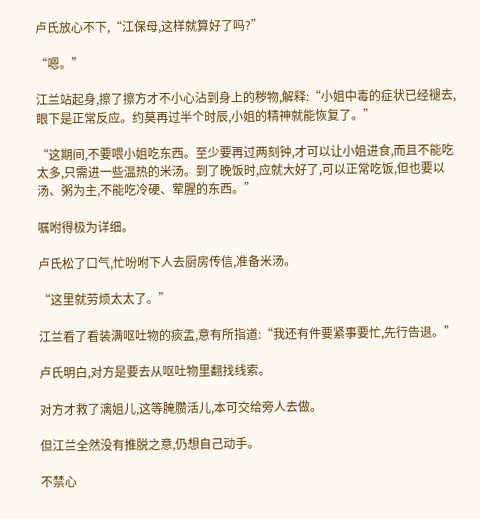卢氏放心不下,“江保母,这样就算好了吗?”

“嗯。”

江兰站起身,擦了擦方才不小心沾到身上的秽物,解释:“小姐中毒的症状已经褪去,眼下是正常反应。约莫再过半个时辰,小姐的精神就能恢复了。”

“这期间,不要喂小姐吃东西。至少要再过两刻钟,才可以让小姐进食,而且不能吃太多,只需进一些温热的米汤。到了晚饭时,应就大好了,可以正常吃饭,但也要以汤、粥为主,不能吃冷硬、荤腥的东西。”

嘱咐得极为详细。

卢氏松了口气,忙吩咐下人去厨房传信,准备米汤。

“这里就劳烦太太了。”

江兰看了看装满呕吐物的痰盂,意有所指道:“我还有件要紧事要忙,先行告退。”

卢氏明白,对方是要去从呕吐物里翻找线索。

对方才救了漓姐儿,这等腌臜活儿,本可交给旁人去做。

但江兰全然没有推脱之意,仍想自己动手。

不禁心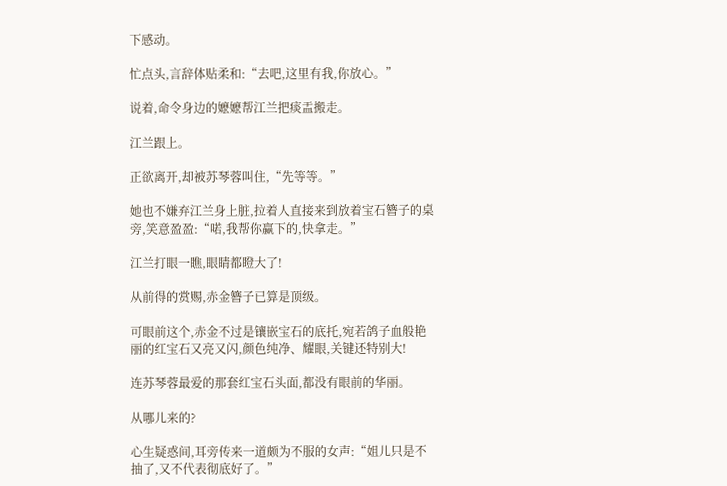下感动。

忙点头,言辞体贴柔和:“去吧,这里有我,你放心。”

说着,命令身边的嬷嬷帮江兰把痰盂搬走。

江兰跟上。

正欲离开,却被苏琴蓉叫住,“先等等。”

她也不嫌弃江兰身上脏,拉着人直接来到放着宝石簪子的桌旁,笑意盈盈:“喏,我帮你赢下的,快拿走。”

江兰打眼一瞧,眼睛都瞪大了!

从前得的赏赐,赤金簪子已算是顶级。

可眼前这个,赤金不过是镶嵌宝石的底托,宛若鸽子血般艳丽的红宝石又亮又闪,颜色纯净、耀眼,关键还特别大!

连苏琴蓉最爱的那套红宝石头面,都没有眼前的华丽。

从哪儿来的?

心生疑惑间,耳旁传来一道颇为不服的女声:“姐儿只是不抽了,又不代表彻底好了。”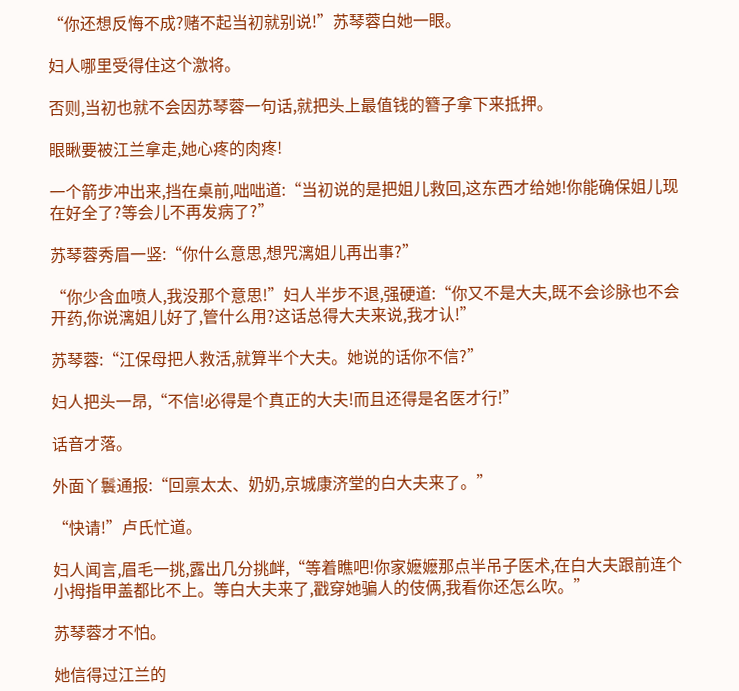“你还想反悔不成?赌不起当初就别说!”苏琴蓉白她一眼。

妇人哪里受得住这个激将。

否则,当初也就不会因苏琴蓉一句话,就把头上最值钱的簪子拿下来抵押。

眼瞅要被江兰拿走,她心疼的肉疼!

一个箭步冲出来,挡在桌前,咄咄道:“当初说的是把姐儿救回,这东西才给她!你能确保姐儿现在好全了?等会儿不再发病了?”

苏琴蓉秀眉一竖:“你什么意思,想咒漓姐儿再出事?”

“你少含血喷人,我没那个意思!”妇人半步不退,强硬道:“你又不是大夫,既不会诊脉也不会开药,你说漓姐儿好了,管什么用?这话总得大夫来说,我才认!”

苏琴蓉:“江保母把人救活,就算半个大夫。她说的话你不信?”

妇人把头一昂,“不信!必得是个真正的大夫!而且还得是名医才行!”

话音才落。

外面丫鬟通报:“回禀太太、奶奶,京城康济堂的白大夫来了。”

“快请!”卢氏忙道。

妇人闻言,眉毛一挑,露出几分挑衅,“等着瞧吧!你家嬷嬷那点半吊子医术,在白大夫跟前连个小拇指甲盖都比不上。等白大夫来了,戳穿她骗人的伎俩,我看你还怎么吹。”

苏琴蓉才不怕。

她信得过江兰的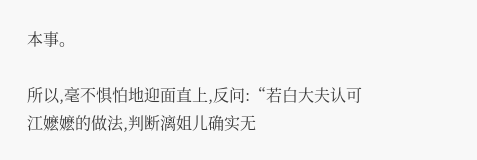本事。

所以,毫不惧怕地迎面直上,反问:“若白大夫认可江嬷嬷的做法,判断漓姐儿确实无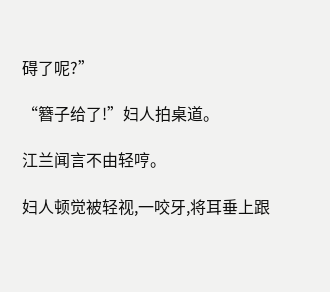碍了呢?”

“簪子给了!”妇人拍桌道。

江兰闻言不由轻哼。

妇人顿觉被轻视,一咬牙,将耳垂上跟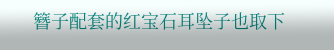簪子配套的红宝石耳坠子也取下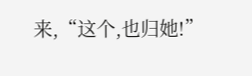来,“这个,也归她!”